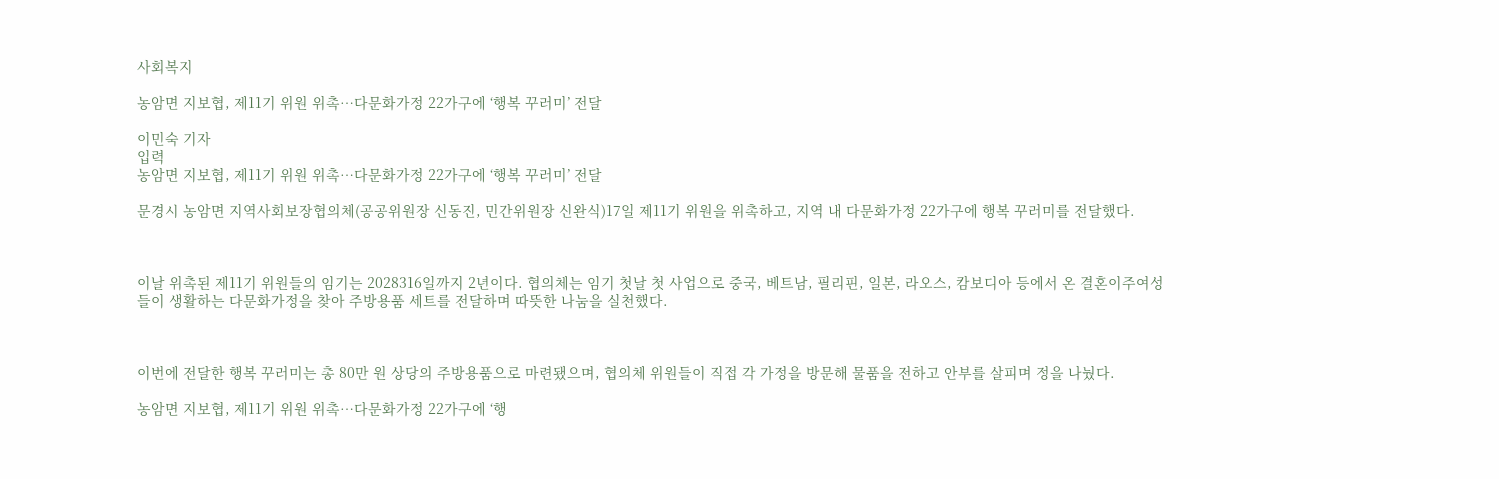사회복지

농암면 지보협, 제11기 위원 위촉…다문화가정 22가구에 ‘행복 꾸러미’ 전달

이민숙 기자
입력
농암면 지보협, 제11기 위원 위촉…다문화가정 22가구에 ‘행복 꾸러미’ 전달

문경시 농암면 지역사회보장협의체(공공위원장 신동진, 민간위원장 신완식)17일 제11기 위원을 위촉하고, 지역 내 다문화가정 22가구에 행복 꾸러미를 전달했다.



이날 위촉된 제11기 위원들의 임기는 2028316일까지 2년이다. 협의체는 임기 첫날 첫 사업으로 중국, 베트남, 필리핀, 일본, 라오스, 캄보디아 등에서 온 결혼이주여성들이 생활하는 다문화가정을 찾아 주방용품 세트를 전달하며 따뜻한 나눔을 실천했다.



이번에 전달한 행복 꾸러미는 총 80만 원 상당의 주방용품으로 마련됐으며, 협의체 위원들이 직접 각 가정을 방문해 물품을 전하고 안부를 살피며 정을 나눴다.

농암면 지보협, 제11기 위원 위촉…다문화가정 22가구에 ‘행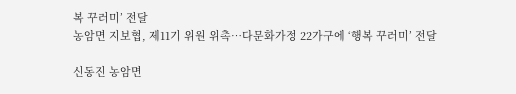복 꾸러미’ 전달
농암면 지보협, 제11기 위원 위촉…다문화가정 22가구에 ‘행복 꾸러미’ 전달

신동진 농암면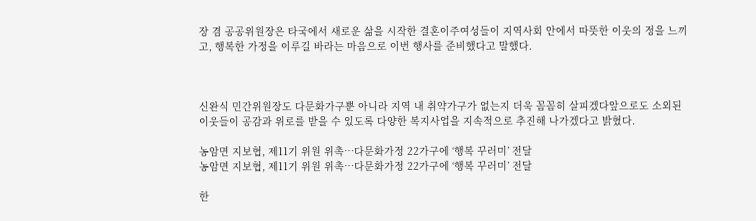장 겸 공공위원장은 타국에서 새로운 삶을 시작한 결혼이주여성들이 지역사회 안에서 따뜻한 이웃의 정을 느끼고, 행복한 가정을 이루길 바라는 마음으로 이번 행사를 준비했다고 말했다.



신완식 민간위원장도 다문화가구뿐 아니라 지역 내 취약가구가 없는지 더욱 꼼꼼히 살피겠다앞으로도 소외된 이웃들이 공감과 위로를 받을 수 있도록 다양한 복지사업을 지속적으로 추진해 나가겠다고 밝혔다.

농암면 지보협, 제11기 위원 위촉…다문화가정 22가구에 ‘행복 꾸러미’ 전달
농암면 지보협, 제11기 위원 위촉…다문화가정 22가구에 ‘행복 꾸러미’ 전달

한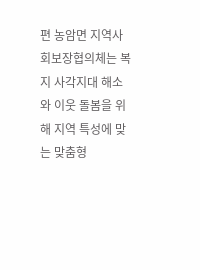편 농암면 지역사회보장협의체는 복지 사각지대 해소와 이웃 돌봄을 위해 지역 특성에 맞는 맞춤형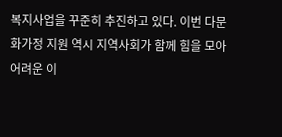복지사업을 꾸준히 추진하고 있다. 이번 다문화가정 지원 역시 지역사회가 함께 힘을 모아 어려운 이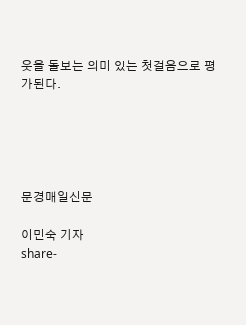웃을 돌보는 의미 있는 첫걸음으로 평가된다.





문경매일신문

이민숙 기자
share-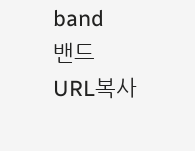band
밴드
URL복사